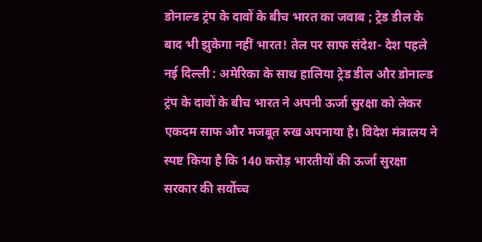डोनाल्ड ट्रंप के दावों के बीच भारत का जवाब ; ट्रेड डील के बाद भी झुकेगा नहीं भारत! तेल पर साफ संदेश- देश पहले
नई दिल्ली : अमेरिका के साथ हालिया ट्रेड डील और डोनाल्ड ट्रंप के दावों के बीच भारत ने अपनी ऊर्जा सुरक्षा को लेकर एकदम साफ और मजबूत रुख अपनाया है। विदेश मंत्रालय ने स्पष्ट किया है कि 140 करोड़ भारतीयों की ऊर्जा सुरक्षा सरकार की सर्वोच्च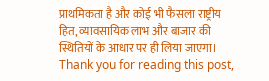प्राथमिकता है और कोई भी फैसला राष्ट्रीय हित, व्यावसायिक लाभ और बाजार की स्थितियों के आधार पर ही लिया जाएगा।
Thank you for reading this post,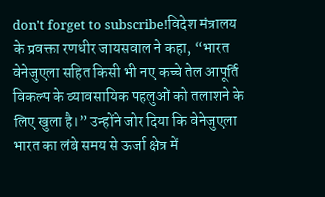don't forget to subscribe!विदेश मंत्रालय के प्रवक्ता रणधीर जायसवाल ने कहा, “भारत वेनेजुएला सहित किसी भी नए कच्चे तेल आपूर्ति विकल्प के व्यावसायिक पहलुओं को तलाशने के लिए खुला है।” उन्होंने जोर दिया कि वेनेजुएला भारत का लंबे समय से ऊर्जा क्षेत्र में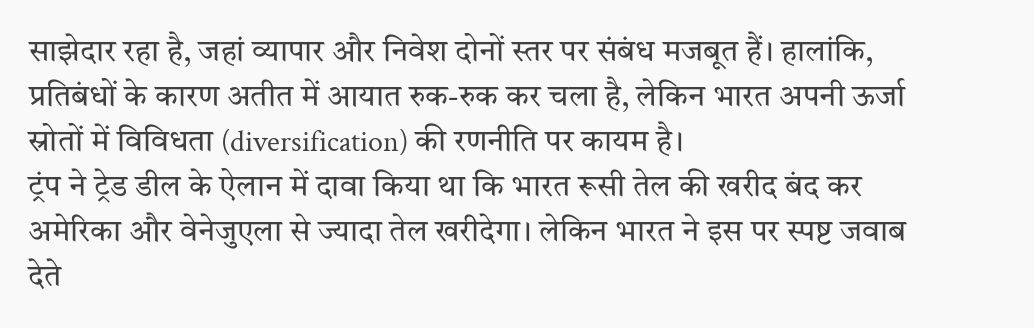साझेदार रहा है, जहां व्यापार और निवेश दोनों स्तर पर संबंध मजबूत हैं। हालांकि, प्रतिबंधों के कारण अतीत में आयात रुक-रुक कर चला है, लेकिन भारत अपनी ऊर्जा स्रोतों में विविधता (diversification) की रणनीति पर कायम है।
ट्रंप ने ट्रेड डील के ऐलान में दावा किया था कि भारत रूसी तेल की खरीद बंद कर अमेरिका और वेनेजुएला से ज्यादा तेल खरीदेगा। लेकिन भारत ने इस पर स्पष्ट जवाब देते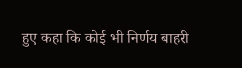हुए कहा कि कोई भी निर्णय बाहरी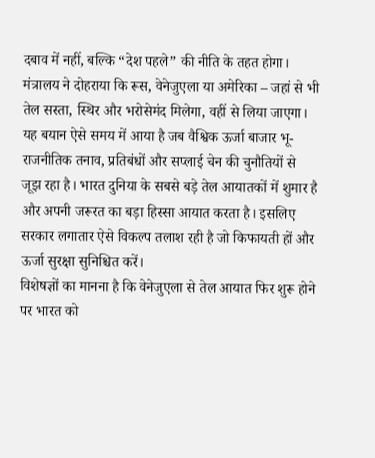दबाव में नहीं, बल्कि “देश पहले” की नीति के तहत होगा। मंत्रालय ने दोहराया कि रूस, वेनेजुएला या अमेरिका – जहां से भी तेल सस्ता, स्थिर और भरोसेमंद मिलेगा, वहीं से लिया जाएगा।
यह बयान ऐसे समय में आया है जब वैश्विक ऊर्जा बाजार भू-राजनीतिक तनाव, प्रतिबंधों और सप्लाई चेन की चुनौतियों से जूझ रहा है। भारत दुनिया के सबसे बड़े तेल आयातकों में शुमार है और अपनी जरूरत का बड़ा हिस्सा आयात करता है। इसलिए सरकार लगातार ऐसे विकल्प तलाश रही है जो किफायती हों और ऊर्जा सुरक्षा सुनिश्चित करें।
विशेषज्ञों का मानना है कि वेनेजुएला से तेल आयात फिर शुरू होने पर भारत को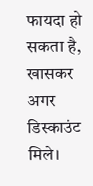फायदा हो सकता है, खासकर अगर डिस्काउंट मिले।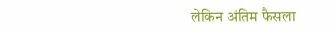लेकिन अंतिम फैसला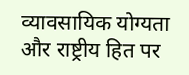व्यावसायिक योग्यता और राष्ट्रीय हित पर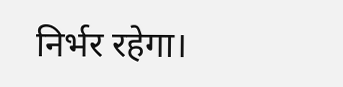निर्भर रहेगा।